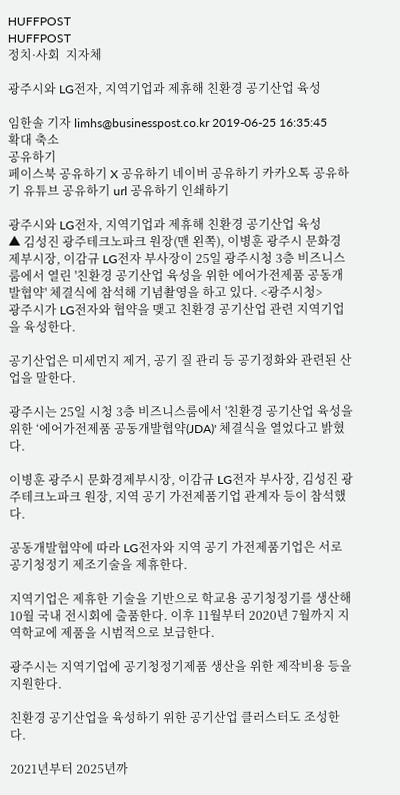HUFFPOST
HUFFPOST
정치·사회  지자체

광주시와 LG전자, 지역기업과 제휴해 친환경 공기산업 육성

임한솔 기자 limhs@businesspost.co.kr 2019-06-25 16:35:45
확대 축소
공유하기
페이스북 공유하기 X 공유하기 네이버 공유하기 카카오톡 공유하기 유튜브 공유하기 url 공유하기 인쇄하기

광주시와 LG전자, 지역기업과 제휴해 친환경 공기산업 육성
▲ 김성진 광주테크노파크 원장(맨 왼쪽), 이병훈 광주시 문화경제부시장, 이감규 LG전자 부사장이 25일 광주시청 3층 비즈니스룸에서 열린 '친환경 공기산업 육성을 위한 에어가전제품 공동개발협약' 체결식에 참석해 기념촬영을 하고 있다. <광주시청>
광주시가 LG전자와 협약을 맺고 친환경 공기산업 관련 지역기업을 육성한다.

공기산업은 미세먼지 제거, 공기 질 관리 등 공기정화와 관련된 산업을 말한다.

광주시는 25일 시청 3층 비즈니스룸에서 '친환경 공기산업 육성을 위한 ‘에어가전제품 공동개발협약(JDA)' 체결식을 열었다고 밝혔다.

이병훈 광주시 문화경제부시장, 이감규 LG전자 부사장, 김성진 광주테크노파크 원장, 지역 공기 가전제품기업 관계자 등이 참석했다.

공동개발협약에 따라 LG전자와 지역 공기 가전제품기업은 서로 공기청정기 제조기술을 제휴한다.

지역기업은 제휴한 기술을 기반으로 학교용 공기청정기를 생산해 10월 국내 전시회에 출품한다. 이후 11월부터 2020년 7월까지 지역학교에 제품을 시범적으로 보급한다.

광주시는 지역기업에 공기청정기제품 생산을 위한 제작비용 등을 지원한다.

친환경 공기산업을 육성하기 위한 공기산업 클러스터도 조성한다.

2021년부터 2025년까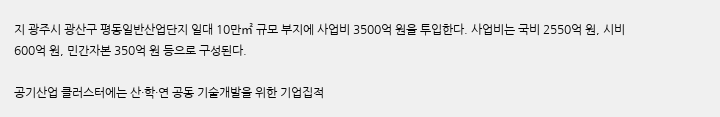지 광주시 광산구 평동일반산업단지 일대 10만㎡ 규모 부지에 사업비 3500억 원을 투입한다. 사업비는 국비 2550억 원, 시비 600억 원, 민간자본 350억 원 등으로 구성된다.

공기산업 클러스터에는 산·학·연 공동 기술개발을 위한 기업집적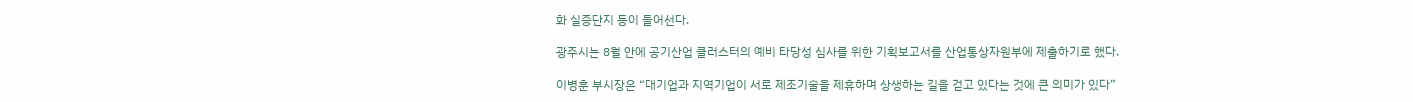화 실증단지 등이 들어선다.

광주시는 8월 안에 공기산업 클러스터의 예비 타당성 심사를 위한 기획보고서를 산업통상자원부에 제출하기로 했다.

이병훈 부시장은 “대기업과 지역기업이 서로 제조기술을 제휴하며 상생하는 길을 걷고 있다는 것에 큰 의미가 있다”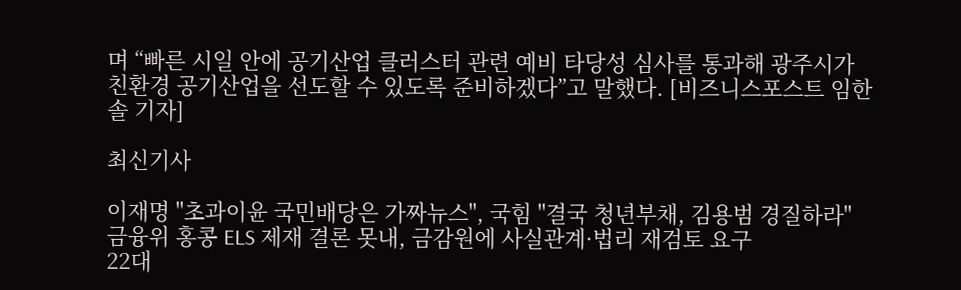며 “빠른 시일 안에 공기산업 클러스터 관련 예비 타당성 심사를 통과해 광주시가 친환경 공기산업을 선도할 수 있도록 준비하겠다”고 말했다. [비즈니스포스트 임한솔 기자]

최신기사

이재명 "초과이윤 국민배당은 가짜뉴스", 국힘 "결국 청년부채, 김용범 경질하라"
금융위 홍콩 ELS 제재 결론 못내, 금감원에 사실관계·법리 재검토 요구
22대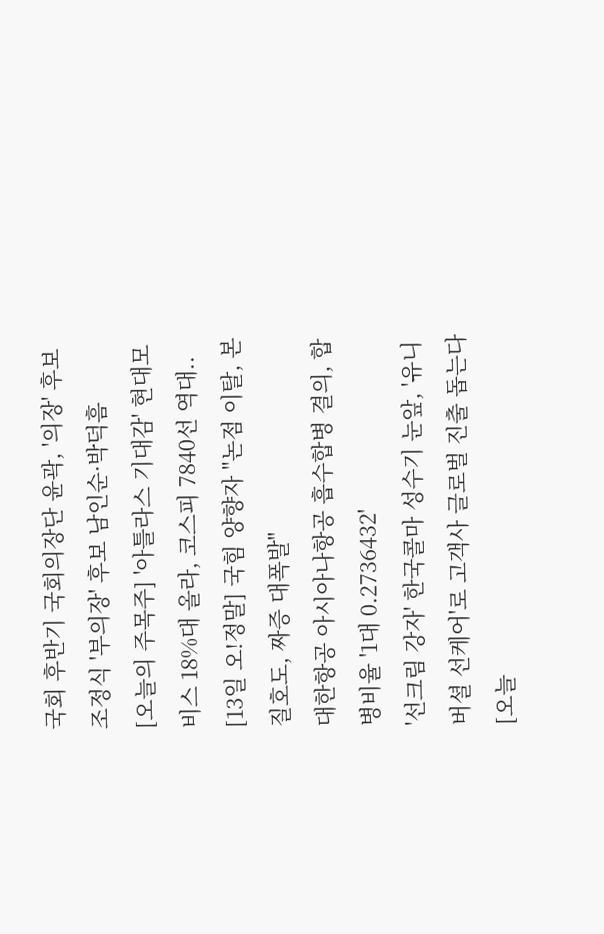국회 후반기 국회의장단 윤곽, '의장' 후보 조정식 '부의장' 후보 남인순·박덕흠
[오늘의 주목주] '아틀라스 기대감' 현대모비스 18%대 올라, 코스피 7840선 역대..
[13일 오!정말] 국힘 양향자 "논점 이탈, 본질호도, 짜증 대폭발"
대한항공 아시아나항공 흡수합병 결의, 합병비율 '1대 0.2736432'
'선크림 강자' 한국콜마 성수기 눈앞, '유니버셜 선케어'로 고객사 글로벌 진출 돕는다
[오늘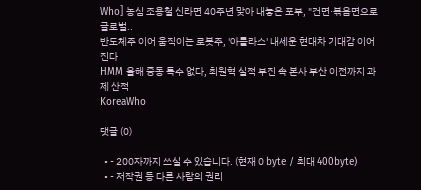Who] 농심 조용철 신라면 40주년 맞아 내놓은 포부, "건면·볶음면으로 글로벌..
반도체주 이어 움직이는 로봇주, '아틀라스' 내세운 현대차 기대감 이어진다
HMM 올해 중동 특수 없다, 최원혁 실적 부진 속 본사 부산 이전까지 과제 산적
KoreaWho

댓글 (0)

  • - 200자까지 쓰실 수 있습니다. (현재 0 byte / 최대 400byte)
  • - 저작권 등 다른 사람의 권리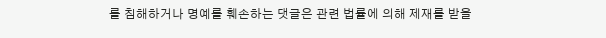를 침해하거나 명예를 훼손하는 댓글은 관련 법률에 의해 제재를 받을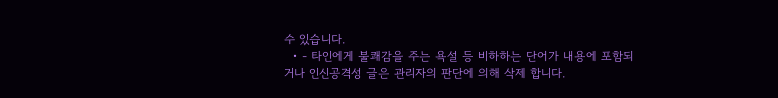수 있습니다.
  • - 타인에게 불쾌감을 주는 욕설 등 비하하는 단어가 내용에 포함되거나 인신공격성 글은 관리자의 판단에 의해 삭제 합니다.